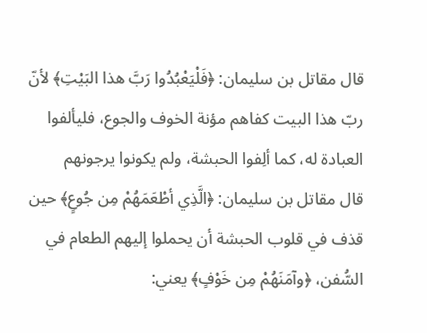قال مقاتل بن سليمان: ﴿فَلْيَعْبُدُوا رَبَّ هذا البَيْتِ﴾ لأنّ ربّ هذا البيت كفاهم مؤنة الخوف والجوع، فليألفوا العبادة له، كما ألِفوا الحبشة، ولم يكونوا يرجونهم
قال مقاتل بن سليمان: ﴿الَّذِي أطْعَمَهُمْ مِن جُوعٍ﴾ حين قذف في قلوب الحبشة أن يحملوا إليهم الطعام في السُّفن، ﴿وآمَنَهُمْ مِن خَوْفٍ﴾ يعني: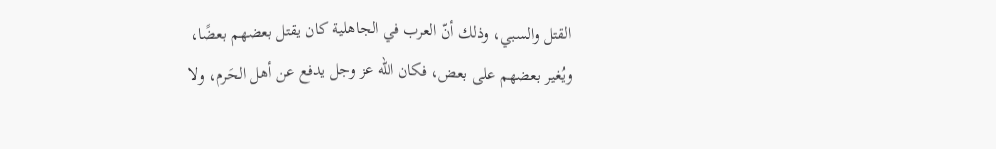القتل والسبي، وذلك أنّ العرب في الجاهلية كان يقتل بعضهم بعضًا، ويُغير بعضهم على بعض، فكان الله عز وجل يدفع عن أهل الحَرم، ولا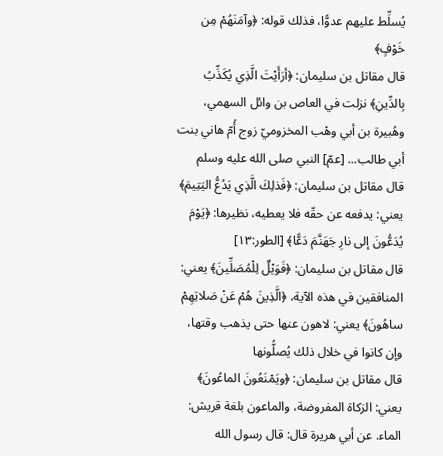يُسلِّط عليهم عدوًّا، فذلك قوله: ﴿وآمَنَهُمْ مِن خَوْفٍ﴾
قال مقاتل بن سليمان: ﴿أرَأَيْتَ الَّذِي يُكَذِّبُ بِالدِّينِ﴾ نزلت في العاص بن وائل السهمي، وهُبيرة بن أبي وهْب المخزوميّ زوج أُمّ هاني بنت أبي طالب... [عمّ] النبي صلى الله عليه وسلم
قال مقاتل بن سليمان: ﴿فَذلِكَ الَّذِي يَدُعُّ اليَتِيمَ﴾ يعني: يدفعه عن حقّه فلا يعطيه، نظيرها: ﴿يَوْمَ يُدَعُّونَ إلى نارِ جَهَنَّمَ دَعًّا﴾ [الطور:١٣]
قال مقاتل بن سليمان: ﴿فَوَيْلٌ لِلْمُصَلِّينَ﴾ يعني: المنافقين في هذه الآية، ﴿الَّذِينَ هُمْ عَنْ صَلاتِهِمْ ساهُونَ﴾ يعني: لاهون عنها حتى يذهب وقتها، وإن كانوا في خلال ذلك يُصلُّونها
قال مقاتل بن سليمان: ﴿ويَمْنَعُونَ الماعُونَ﴾ يعني: الزكاة المفروضة، والماعون بلغة قريش: الماء. عن أبي هريرة قال: قال رسول الله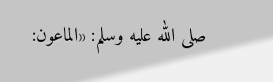صلى الله عليه وسلم: «الماعون: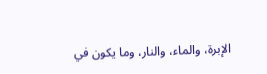الإبرة، والماء، والنار، وما يكون في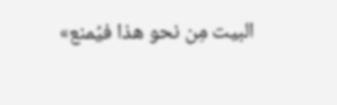البيت مِن نحو هذا فيُمنع»